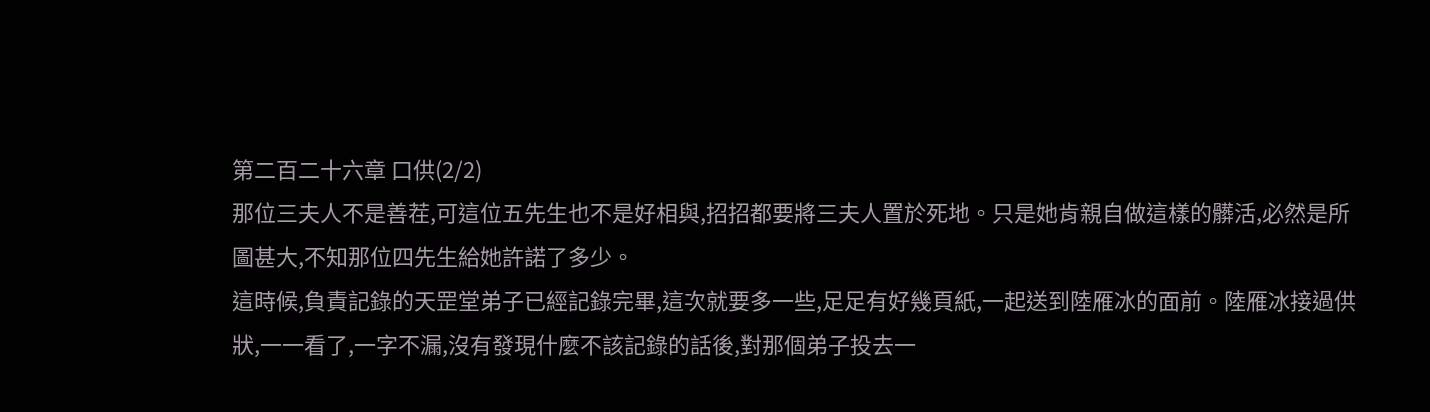第二百二十六章 口供(2/2)
那位三夫人不是善茬,可這位五先生也不是好相與,招招都要將三夫人置於死地。只是她肯親自做這樣的髒活,必然是所圖甚大,不知那位四先生給她許諾了多少。
這時候,負責記錄的天罡堂弟子已經記錄完畢,這次就要多一些,足足有好幾頁紙,一起送到陸雁冰的面前。陸雁冰接過供狀,一一看了,一字不漏,沒有發現什麼不該記錄的話後,對那個弟子投去一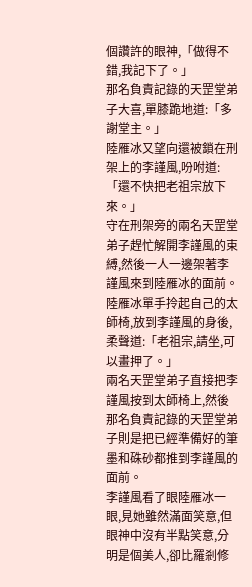個讚許的眼神,「做得不錯,我記下了。」
那名負責記錄的天罡堂弟子大喜,單膝跪地道:「多謝堂主。」
陸雁冰又望向還被鎖在刑架上的李謹風,吩咐道:「還不快把老祖宗放下來。」
守在刑架旁的兩名天罡堂弟子趕忙解開李謹風的束縛,然後一人一邊架著李謹風來到陸雁冰的面前。
陸雁冰單手拎起自己的太師椅,放到李謹風的身後,柔聲道:「老祖宗,請坐,可以畫押了。」
兩名天罡堂弟子直接把李謹風按到太師椅上,然後那名負責記錄的天罡堂弟子則是把已經準備好的筆墨和硃砂都推到李謹風的面前。
李謹風看了眼陸雁冰一眼,見她雖然滿面笑意,但眼神中沒有半點笑意,分明是個美人,卻比羅剎修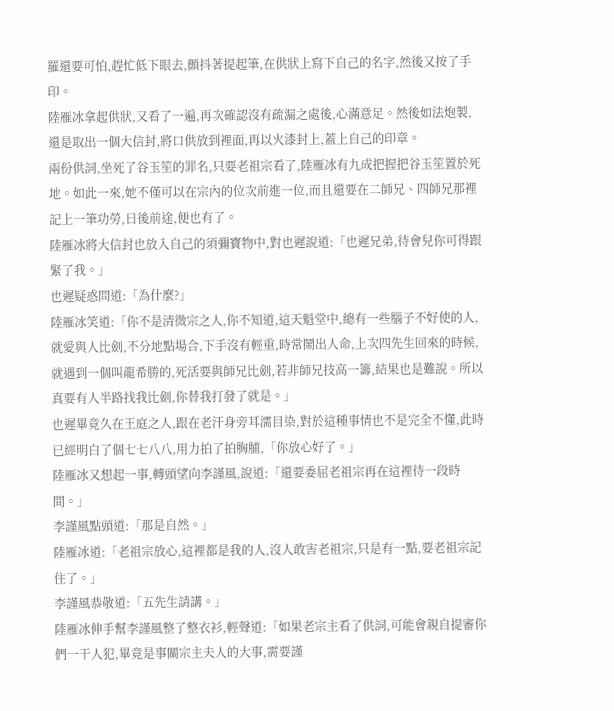羅還要可怕,趕忙低下眼去,顫抖著提起筆,在供狀上寫下自己的名字,然後又按了手印。
陸雁冰拿起供狀,又看了一遍,再次確認沒有疏漏之處後,心滿意足。然後如法炮製,還是取出一個大信封,將口供放到裡面,再以火漆封上,蓋上自己的印章。
兩份供詞,坐死了谷玉笙的罪名,只要老祖宗看了,陸雁冰有九成把握把谷玉笙置於死地。如此一來,她不僅可以在宗內的位次前進一位,而且還要在二師兄、四師兄那裡記上一筆功勞,日後前途,便也有了。
陸雁冰將大信封也放入自己的須彌寶物中,對也遲說道:「也遲兄弟,待會兒你可得跟緊了我。」
也遲疑惑問道:「為什麼?」
陸雁冰笑道:「你不是清微宗之人,你不知道,這天魁堂中,總有一些腦子不好使的人,就愛與人比劍,不分地點場合,下手沒有輕重,時常鬧出人命,上次四先生回來的時候,就遇到一個叫龍希勝的,死活要與師兄比劍,若非師兄技高一籌,結果也是難說。所以真要有人半路找我比劍,你替我打發了就是。」
也遲畢竟久在王庭之人,跟在老汗身旁耳濡目染,對於這種事情也不是完全不懂,此時已經明白了個七七八八,用力拍了拍胸脯,「你放心好了。」
陸雁冰又想起一事,轉頭望向李謹風,說道:「還要委屈老祖宗再在這裡待一段時間。」
李謹風點頭道:「那是自然。」
陸雁冰道:「老祖宗放心,這裡都是我的人,沒人敢害老祖宗,只是有一點,要老祖宗記住了。」
李謹風恭敬道:「五先生請講。」
陸雁冰伸手幫李謹風整了整衣衫,輕聲道:「如果老宗主看了供詞,可能會親自提審你們一干人犯,畢竟是事關宗主夫人的大事,需要謹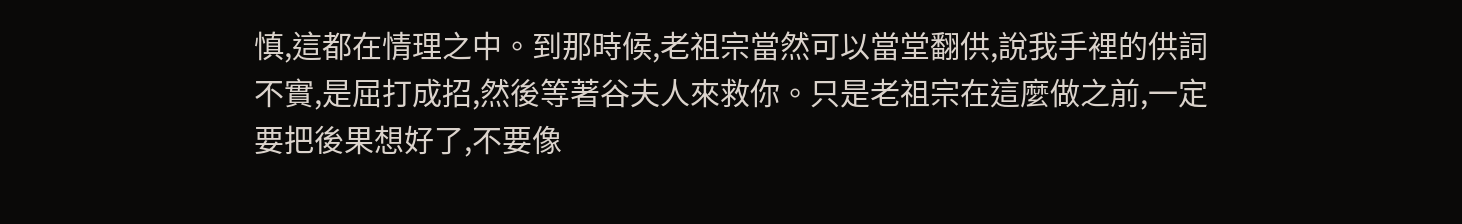慎,這都在情理之中。到那時候,老祖宗當然可以當堂翻供,說我手裡的供詞不實,是屈打成招,然後等著谷夫人來救你。只是老祖宗在這麼做之前,一定要把後果想好了,不要像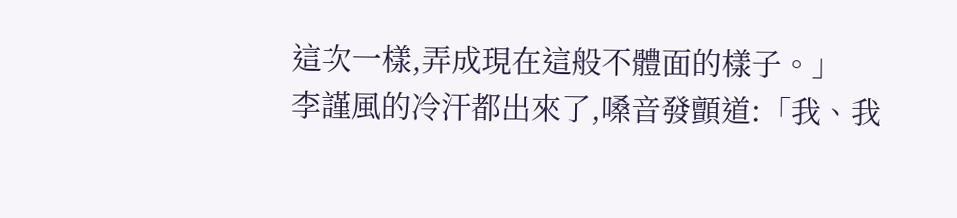這次一樣,弄成現在這般不體面的樣子。」
李謹風的冷汗都出來了,嗓音發顫道:「我、我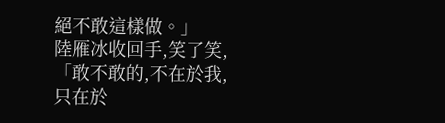絕不敢這樣做。」
陸雁冰收回手,笑了笑,「敢不敢的,不在於我,只在於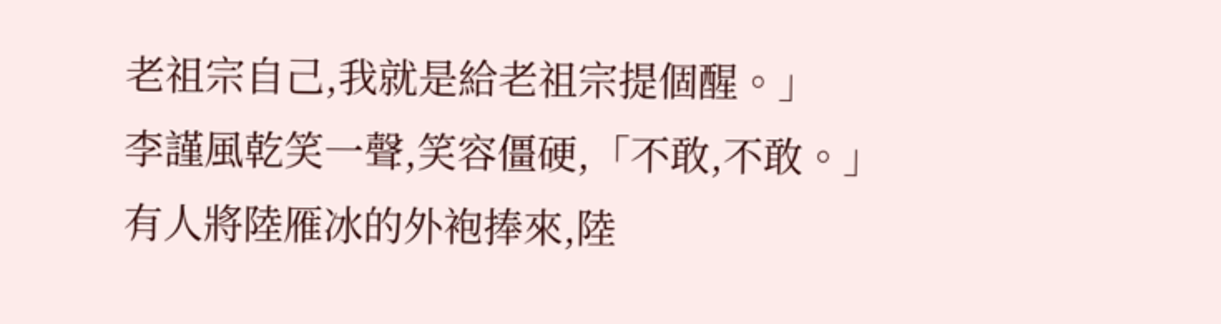老祖宗自己,我就是給老祖宗提個醒。」
李謹風乾笑一聲,笑容僵硬,「不敢,不敢。」
有人將陸雁冰的外袍捧來,陸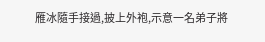雁冰隨手接過,披上外袍,示意一名弟子將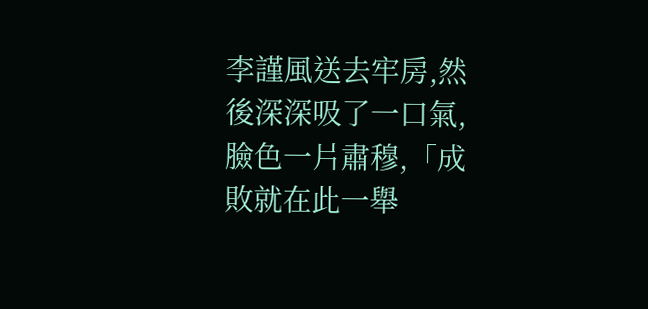李謹風送去牢房,然後深深吸了一口氣,臉色一片肅穆,「成敗就在此一舉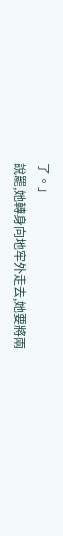了。」
說罷,她轉身向地牢外走去,她要將兩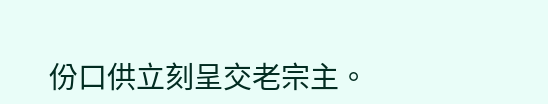份口供立刻呈交老宗主。